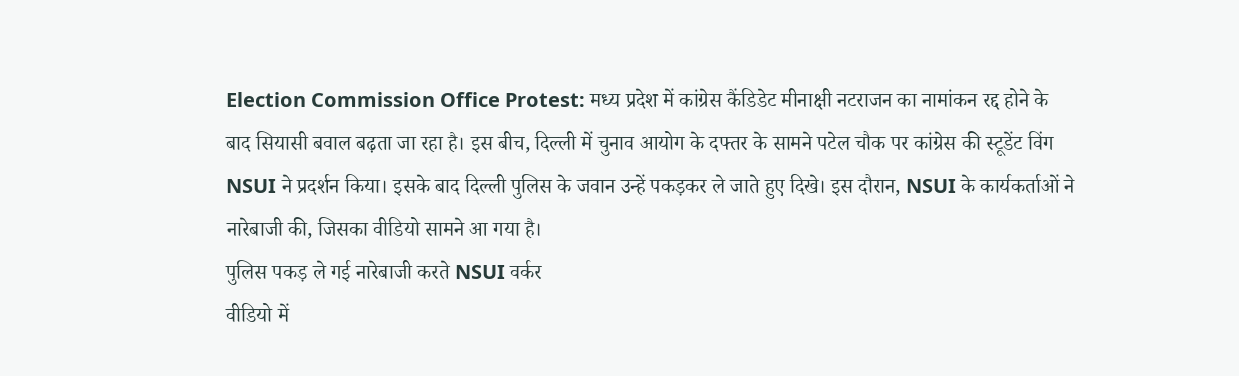Election Commission Office Protest: मध्य प्रदेश में कांग्रेस कैंडिडेट मीनाक्षी नटराजन का नामांकन रद्द होने के बाद सियासी बवाल बढ़ता जा रहा है। इस बीच, दिल्ली में चुनाव आयोग के दफ्तर के सामने पटेल चौक पर कांग्रेस की स्टूडेंट विंग NSUI ने प्रदर्शन किया। इसके बाद दिल्ली पुलिस के जवान उन्हें पकड़कर ले जाते हुए दिखे। इस दौरान, NSUI के कार्यकर्ताओं ने नारेबाजी की, जिसका वीडियो सामने आ गया है।
पुलिस पकड़ ले गई नारेबाजी करते NSUI वर्कर
वीडियो में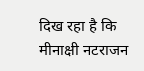दिख रहा है कि मीनाक्षी नटराजन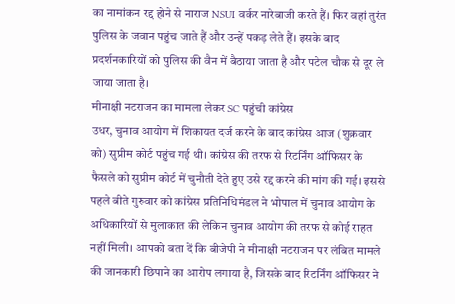का नामांकन रद्द होने से नाराज NSUI वर्कर नारेबाजी करते हैं। फिर वहां तुरंत पुलिस के जवान पहुंच जाते हैं और उन्हें पकड़ लेते हैं। इसके बाद प्रदर्शनकारियों को पुलिस की वैन में बैठाया जाता है और पटेल चौक से दूर ले जाया जाता है।
मीनाक्षी नटराजन का मामला लेकर SC पहुंची कांग्रेस
उधर, चुनाव आयोग में शिकायत दर्ज करने के बाद कांग्रेस आज (शुक्रवार को) सुप्रीम कोर्ट पहुंच गई थी। कांग्रेस की तरफ से रिटर्निंग ऑफिसर के फैसले को सुप्रीम कोर्ट में चुनौती देते हुए उसे रद्द करने की मांग की गई। इससे पहले बीते गुरुवार को कांग्रेस प्रतिनिधिमंडल ने भोपाल में चुनाव आयोग के अधिकारियों से मुलाकात की लेकिन चुनाव आयोग की तरफ से कोई राहत नहीं मिली। आपको बता दें कि बीजेपी ने मीनाक्षी नटराजन पर लंबित मामले की जानकारी छिपाने का आरोप लगाया है, जिसके बाद रिटर्निंग ऑफिसर ने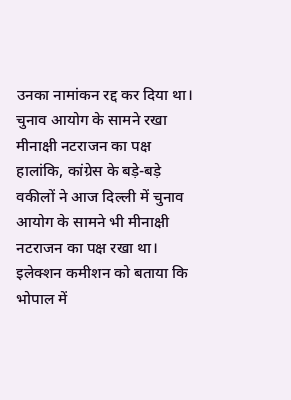उनका नामांकन रद्द कर दिया था।
चुनाव आयोग के सामने रखा मीनाक्षी नटराजन का पक्ष
हालांकि, कांग्रेस के बड़े-बड़े वकीलों ने आज दिल्ली में चुनाव आयोग के सामने भी मीनाक्षी नटराजन का पक्ष रखा था। इलेक्शन कमीशन को बताया कि भोपाल में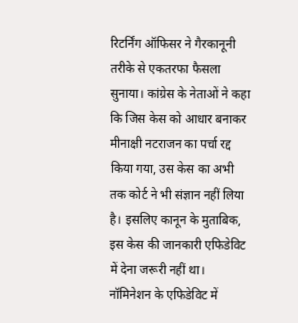रिटर्निंग ऑफिसर ने गैरकानूनी तरीके से एकतरफा फैसला सुनाया। कांग्रेस के नेताओं ने कहा कि जिस केस को आधार बनाकर मीनाक्षी नटराजन का पर्चा रद्द किया गया, उस केस का अभी तक कोर्ट ने भी संज्ञान नहीं लिया है। इसलिए कानून के मुताबिक, इस केस की जानकारी एफिडेविट में देना जरूरी नहीं था।
नॉमिनेशन के एफिडेविट में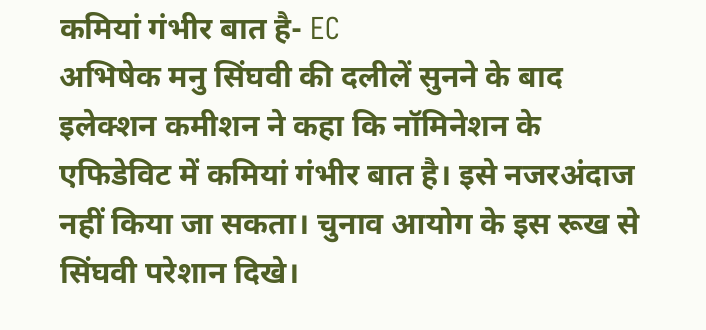कमियां गंभीर बात है- EC
अभिषेक मनु सिंघवी की दलीलें सुनने के बाद इलेक्शन कमीशन ने कहा कि नॉमिनेशन के एफिडेविट में कमियां गंभीर बात है। इसे नजरअंदाज नहीं किया जा सकता। चुनाव आयोग के इस रूख से सिंघवी परेशान दिखे।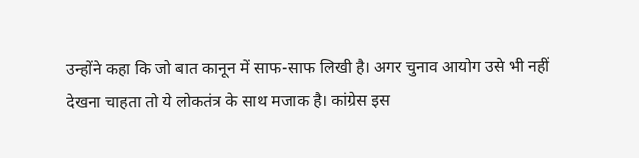उन्होंने कहा कि जो बात कानून में साफ-साफ लिखी है। अगर चुनाव आयोग उसे भी नहीं देखना चाहता तो ये लोकतंत्र के साथ मजाक है। कांग्रेस इस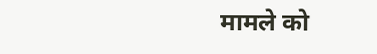मामले को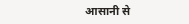आसानी से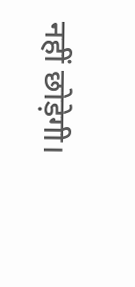नहीं छोड़ेगी।